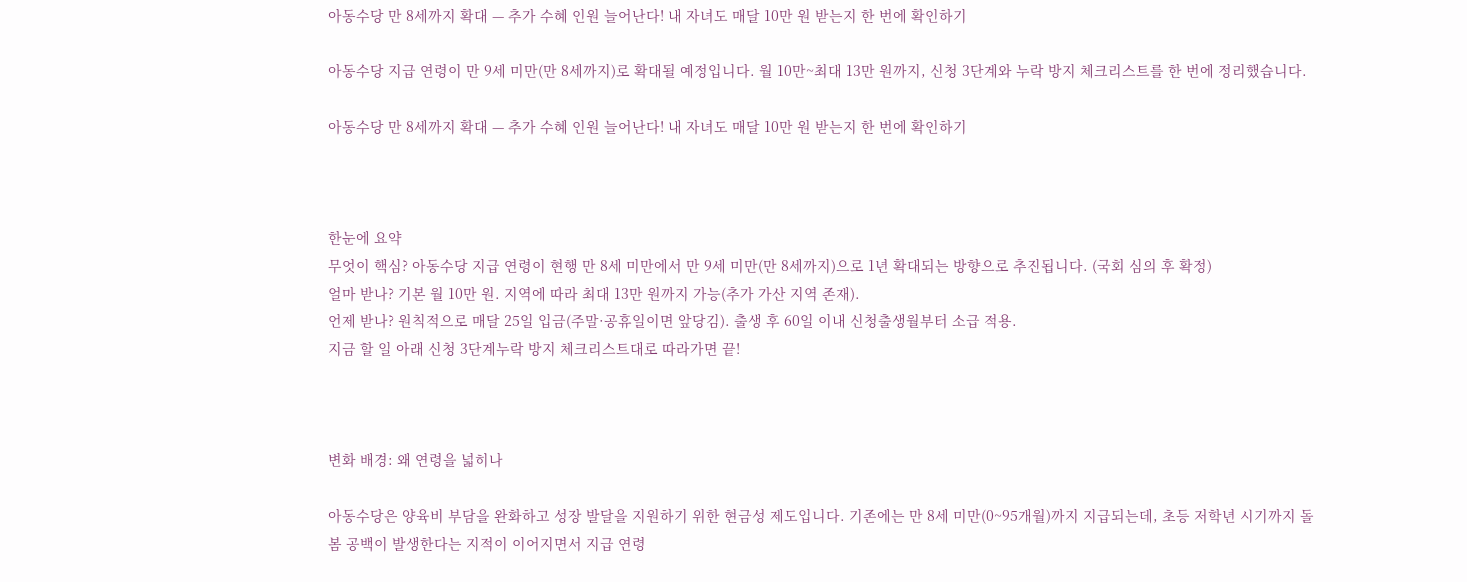아동수당 만 8세까지 확대 — 추가 수혜 인원 늘어난다! 내 자녀도 매달 10만 원 받는지 한 번에 확인하기

아동수당 지급 연령이 만 9세 미만(만 8세까지)로 확대될 예정입니다. 월 10만~최대 13만 원까지, 신청 3단계와 누락 방지 체크리스트를 한 번에 정리했습니다.

아동수당 만 8세까지 확대 — 추가 수혜 인원 늘어난다! 내 자녀도 매달 10만 원 받는지 한 번에 확인하기



한눈에 요약
무엇이 핵심? 아동수당 지급 연령이 현행 만 8세 미만에서 만 9세 미만(만 8세까지)으로 1년 확대되는 방향으로 추진됩니다. (국회 심의 후 확정)
얼마 받나? 기본 월 10만 원. 지역에 따라 최대 13만 원까지 가능(추가 가산 지역 존재).
언제 받나? 원칙적으로 매달 25일 입금(주말·공휴일이면 앞당김). 출생 후 60일 이내 신청출생월부터 소급 적용.
지금 할 일 아래 신청 3단계누락 방지 체크리스트대로 따라가면 끝!



변화 배경: 왜 연령을 넓히나

아동수당은 양육비 부담을 완화하고 성장 발달을 지원하기 위한 현금성 제도입니다. 기존에는 만 8세 미만(0~95개월)까지 지급되는데, 초등 저학년 시기까지 돌봄 공백이 발생한다는 지적이 이어지면서 지급 연령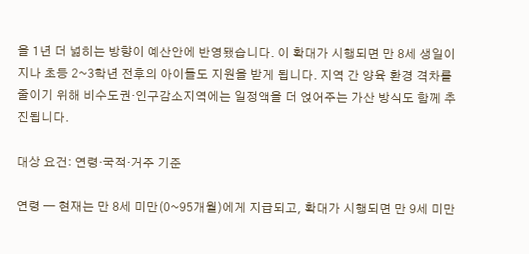을 1년 더 넓히는 방향이 예산안에 반영됐습니다. 이 확대가 시행되면 만 8세 생일이 지나 초등 2~3학년 전후의 아이들도 지원을 받게 됩니다. 지역 간 양육 환경 격차를 줄이기 위해 비수도권·인구감소지역에는 일정액을 더 얹어주는 가산 방식도 함께 추진됩니다.

대상 요건: 연령·국적·거주 기준

연령 — 현재는 만 8세 미만(0~95개월)에게 지급되고, 확대가 시행되면 만 9세 미만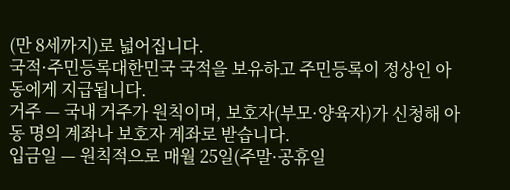(만 8세까지)로 넓어집니다.
국적·주민등록대한민국 국적을 보유하고 주민등록이 정상인 아동에게 지급됩니다.
거주 — 국내 거주가 원칙이며, 보호자(부모·양육자)가 신청해 아동 명의 계좌나 보호자 계좌로 받습니다.
입금일 — 원칙적으로 매월 25일(주말·공휴일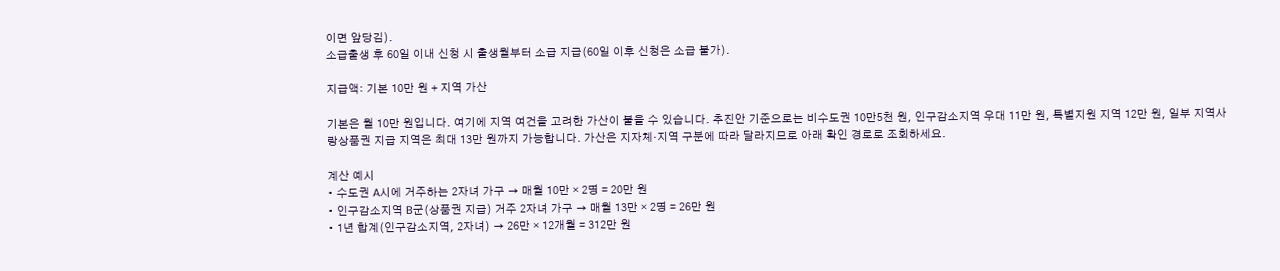이면 앞당김).
소급출생 후 60일 이내 신청 시 출생월부터 소급 지급(60일 이후 신청은 소급 불가).

지급액: 기본 10만 원 + 지역 가산

기본은 월 10만 원입니다. 여기에 지역 여건을 고려한 가산이 붙을 수 있습니다. 추진안 기준으로는 비수도권 10만5천 원, 인구감소지역 우대 11만 원, 특별지원 지역 12만 원, 일부 지역사랑상품권 지급 지역은 최대 13만 원까지 가능합니다. 가산은 지자체·지역 구분에 따라 달라지므로 아래 확인 경로로 조회하세요.

계산 예시
• 수도권 A시에 거주하는 2자녀 가구 → 매월 10만 × 2명 = 20만 원
• 인구감소지역 B군(상품권 지급) 거주 2자녀 가구 → 매월 13만 × 2명 = 26만 원
• 1년 합계(인구감소지역, 2자녀) → 26만 × 12개월 = 312만 원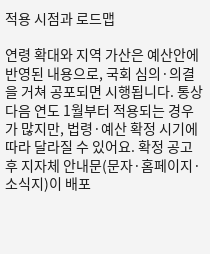적용 시점과 로드맵

연령 확대와 지역 가산은 예산안에 반영된 내용으로, 국회 심의·의결을 거쳐 공포되면 시행됩니다. 통상 다음 연도 1월부터 적용되는 경우가 많지만, 법령·예산 확정 시기에 따라 달라질 수 있어요. 확정 공고 후 지자체 안내문(문자·홈페이지·소식지)이 배포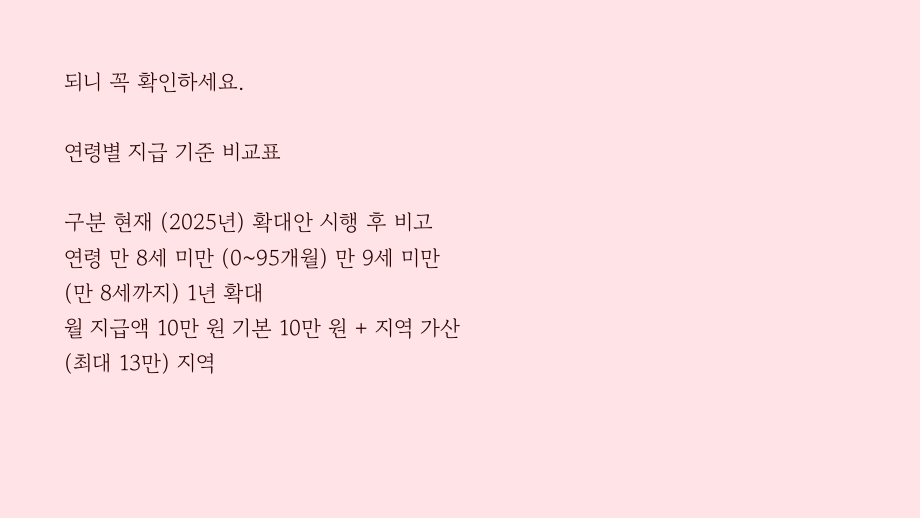되니 꼭 확인하세요.

연령별 지급 기준 비교표

구분 현재 (2025년) 확대안 시행 후 비고
연령 만 8세 미만 (0~95개월) 만 9세 미만 (만 8세까지) 1년 확대
월 지급액 10만 원 기본 10만 원 + 지역 가산(최대 13만) 지역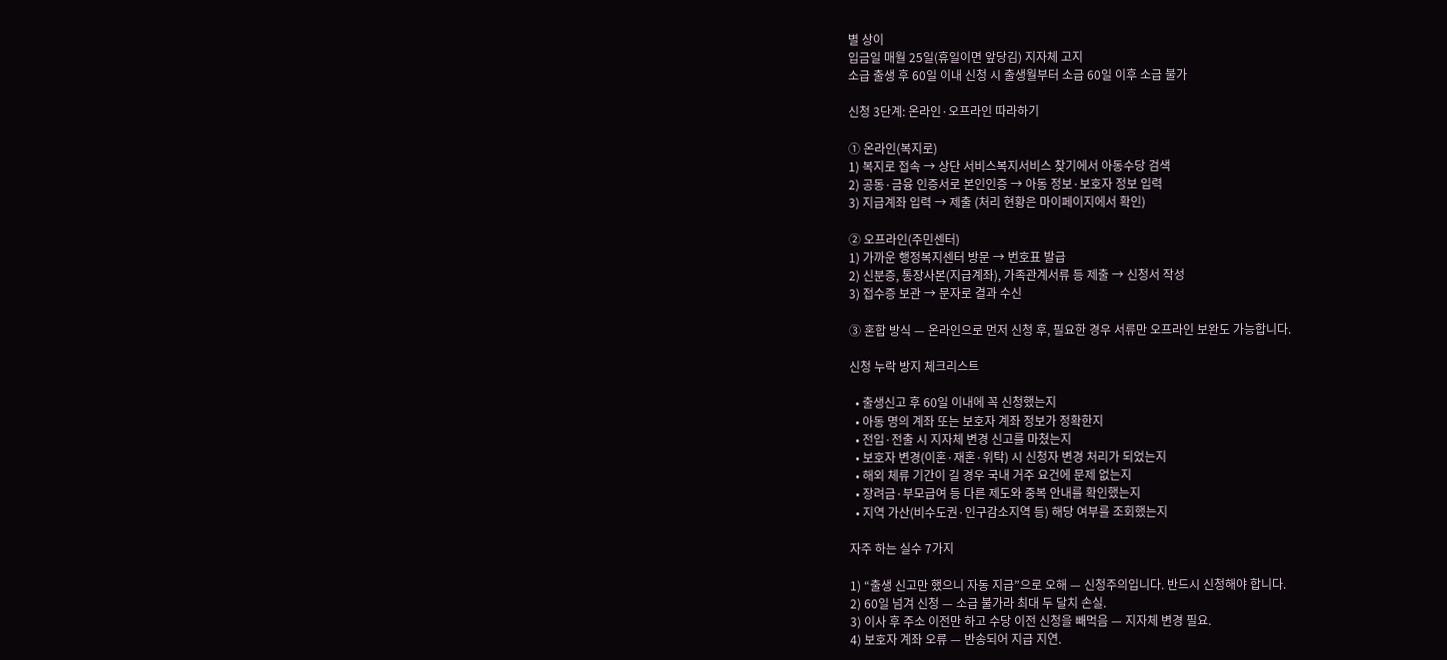별 상이
입금일 매월 25일(휴일이면 앞당김) 지자체 고지
소급 출생 후 60일 이내 신청 시 출생월부터 소급 60일 이후 소급 불가

신청 3단계: 온라인·오프라인 따라하기

① 온라인(복지로)
1) 복지로 접속 → 상단 서비스복지서비스 찾기에서 아동수당 검색
2) 공동·금융 인증서로 본인인증 → 아동 정보·보호자 정보 입력
3) 지급계좌 입력 → 제출 (처리 현황은 마이페이지에서 확인)

② 오프라인(주민센터)
1) 가까운 행정복지센터 방문 → 번호표 발급
2) 신분증, 통장사본(지급계좌), 가족관계서류 등 제출 → 신청서 작성
3) 접수증 보관 → 문자로 결과 수신

③ 혼합 방식 — 온라인으로 먼저 신청 후, 필요한 경우 서류만 오프라인 보완도 가능합니다.

신청 누락 방지 체크리스트

  • 출생신고 후 60일 이내에 꼭 신청했는지
  • 아동 명의 계좌 또는 보호자 계좌 정보가 정확한지
  • 전입·전출 시 지자체 변경 신고를 마쳤는지
  • 보호자 변경(이혼·재혼·위탁) 시 신청자 변경 처리가 되었는지
  • 해외 체류 기간이 길 경우 국내 거주 요건에 문제 없는지
  • 장려금·부모급여 등 다른 제도와 중복 안내를 확인했는지
  • 지역 가산(비수도권·인구감소지역 등) 해당 여부를 조회했는지

자주 하는 실수 7가지

1) “출생 신고만 했으니 자동 지급”으로 오해 — 신청주의입니다. 반드시 신청해야 합니다.
2) 60일 넘겨 신청 — 소급 불가라 최대 두 달치 손실.
3) 이사 후 주소 이전만 하고 수당 이전 신청을 빼먹음 — 지자체 변경 필요.
4) 보호자 계좌 오류 — 반송되어 지급 지연.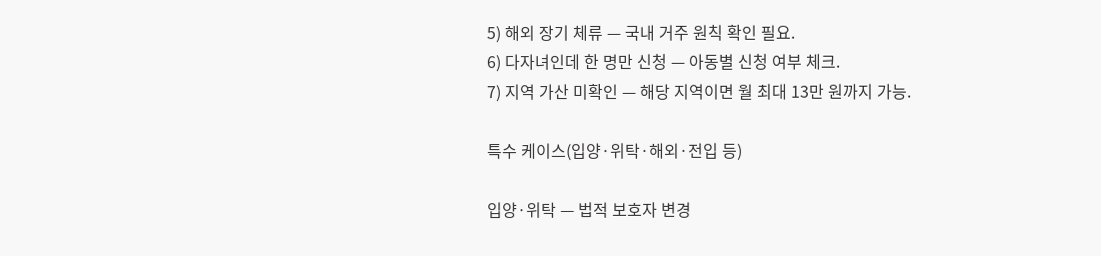5) 해외 장기 체류 — 국내 거주 원칙 확인 필요.
6) 다자녀인데 한 명만 신청 — 아동별 신청 여부 체크.
7) 지역 가산 미확인 — 해당 지역이면 월 최대 13만 원까지 가능.

특수 케이스(입양·위탁·해외·전입 등)

입양·위탁 — 법적 보호자 변경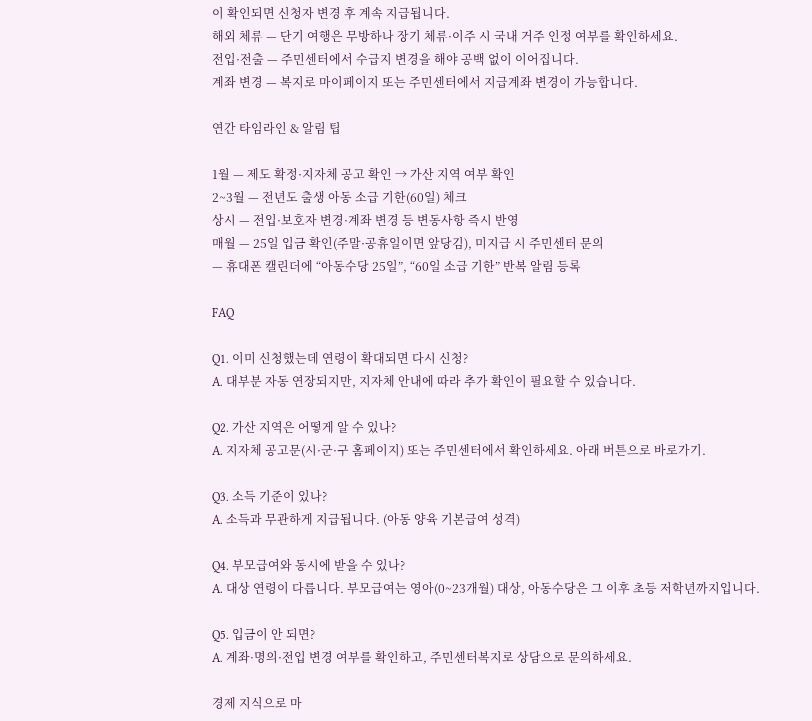이 확인되면 신청자 변경 후 계속 지급됩니다.
해외 체류 — 단기 여행은 무방하나 장기 체류·이주 시 국내 거주 인정 여부를 확인하세요.
전입·전출 — 주민센터에서 수급지 변경을 해야 공백 없이 이어집니다.
계좌 변경 — 복지로 마이페이지 또는 주민센터에서 지급계좌 변경이 가능합니다.

연간 타임라인 & 알림 팁

1월 — 제도 확정·지자체 공고 확인 → 가산 지역 여부 확인
2~3월 — 전년도 출생 아동 소급 기한(60일) 체크
상시 — 전입·보호자 변경·계좌 변경 등 변동사항 즉시 반영
매월 — 25일 입금 확인(주말·공휴일이면 앞당김), 미지급 시 주민센터 문의
— 휴대폰 캘린더에 “아동수당 25일”, “60일 소급 기한” 반복 알림 등록

FAQ

Q1. 이미 신청했는데 연령이 확대되면 다시 신청?
A. 대부분 자동 연장되지만, 지자체 안내에 따라 추가 확인이 필요할 수 있습니다.

Q2. 가산 지역은 어떻게 알 수 있나?
A. 지자체 공고문(시·군·구 홈페이지) 또는 주민센터에서 확인하세요. 아래 버튼으로 바로가기.

Q3. 소득 기준이 있나?
A. 소득과 무관하게 지급됩니다. (아동 양육 기본급여 성격)

Q4. 부모급여와 동시에 받을 수 있나?
A. 대상 연령이 다릅니다. 부모급여는 영아(0~23개월) 대상, 아동수당은 그 이후 초등 저학년까지입니다.

Q5. 입금이 안 되면?
A. 계좌·명의·전입 변경 여부를 확인하고, 주민센터복지로 상담으로 문의하세요.

경제 지식으로 마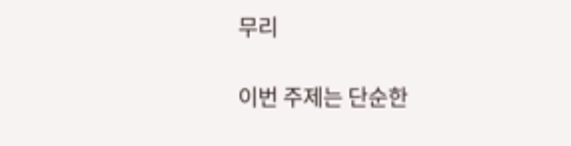무리

이번 주제는 단순한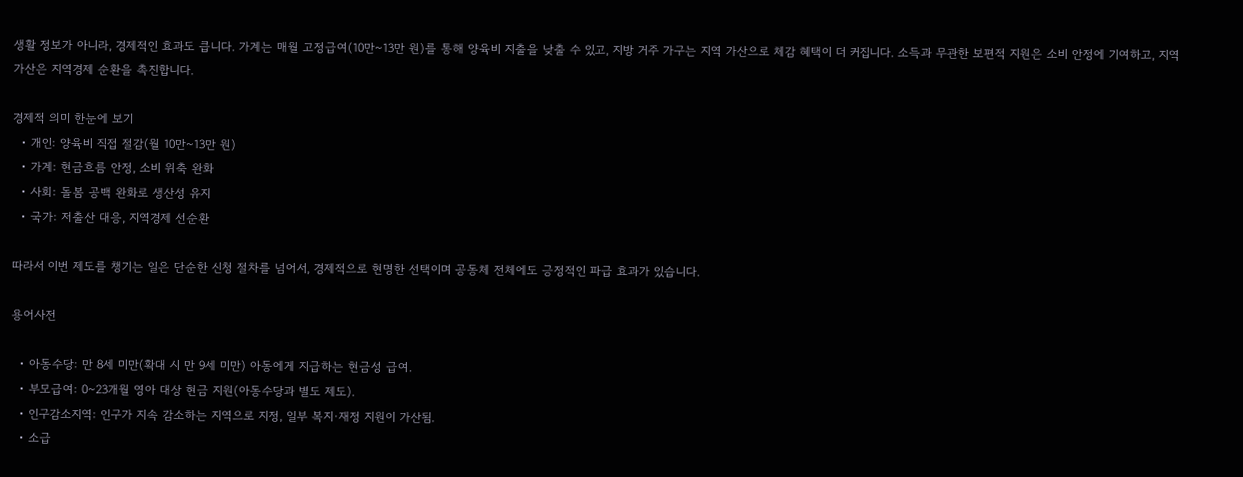생활 정보가 아니라, 경제적인 효과도 큽니다. 가계는 매월 고정급여(10만~13만 원)를 통해 양육비 지출을 낮출 수 있고, 지방 거주 가구는 지역 가산으로 체감 혜택이 더 커집니다. 소득과 무관한 보편적 지원은 소비 안정에 기여하고, 지역 가산은 지역경제 순환을 촉진합니다.

경제적 의미 한눈에 보기
  • 개인: 양육비 직접 절감(월 10만~13만 원)
  • 가계: 현금흐름 안정, 소비 위축 완화
  • 사회: 돌봄 공백 완화로 생산성 유지
  • 국가: 저출산 대응, 지역경제 선순환

따라서 이번 제도를 챙기는 일은 단순한 신청 절차를 넘어서, 경제적으로 현명한 선택이며 공동체 전체에도 긍정적인 파급 효과가 있습니다.

용어사전

  • 아동수당: 만 8세 미만(확대 시 만 9세 미만) 아동에게 지급하는 현금성 급여.
  • 부모급여: 0~23개월 영아 대상 현금 지원(아동수당과 별도 제도).
  • 인구감소지역: 인구가 지속 감소하는 지역으로 지정, 일부 복지·재정 지원이 가산됨.
  • 소급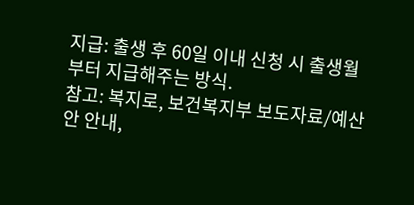지급: 출생 후 60일 이내 신청 시 출생월부터 지급해주는 방식.
참고: 복지로, 보건복지부 보도자료/예산안 안내,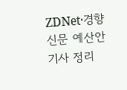ZDNet·경향신문 예산안 기사 정리